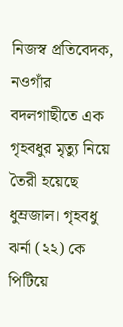নিজস্ব প্রতিবেদক,
নওগাঁর বদলগাছীতে এক গৃহবধুর মৃত্যু নিয়ে তৈরী হয়েছে ধুম্রজাল। গৃহবধু ঝর্না (২২) কে পিটিয়ে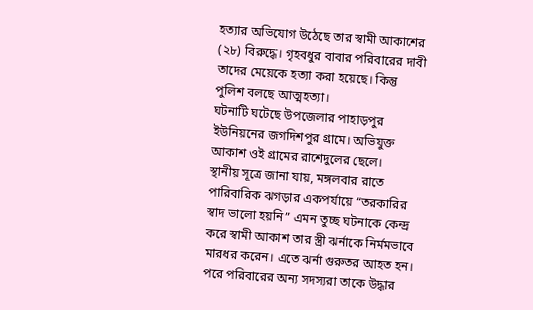হত্যার অভিযোগ উঠেছে তার স্বামী আকাশের (২৮) বিরুদ্ধে। গৃহবধুর বাবার পরিবারের দাবী তাদের মেয়েকে হত্যা করা হয়েছে। কিন্তু পুলিশ বলছে আত্মহত্যা।
ঘটনাটি ঘটেছে উপজেলার পাহাড়পুর ইউনিয়নের জগদিশপুর গ্রামে। অভিযুক্ত আকাশ ওই গ্রামের রাশেদুলের ছেলে।
স্থানীয় সূত্রে জানা যায়, মঙ্গলবার রাতে পারিবারিক ঝগড়ার একপর্যায়ে “তরকারির স্বাদ ভালো হয়নি” এমন তুচ্ছ ঘটনাকে কেন্দ্র করে স্বামী আকাশ তার স্ত্রী ঝর্নাকে নির্মমভাবে মারধর করেন। এতে ঝর্না গুরুতর আহত হন। পরে পরিবারের অন্য সদস্যরা তাকে উদ্ধার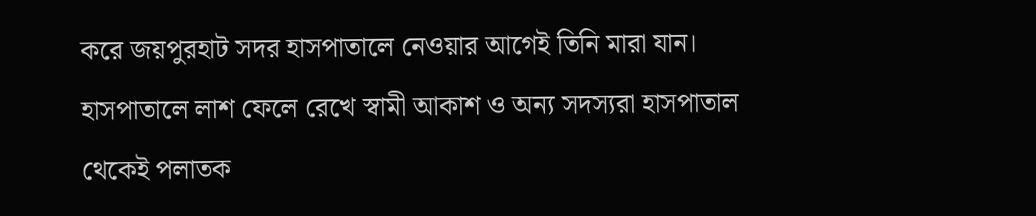করে জয়পুরহাট সদর হাসপাতালে নেওয়ার আগেই তিনি মারা যান। হাসপাতালে লাশ ফেলে রেখে স্বামী আকাশ ও অন্য সদস্যরা হাসপাতাল থেকেই পলাতক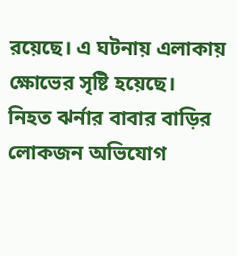রয়েছে। এ ঘটনায় এলাকায় ক্ষোভের সৃষ্টি হয়েছে।
নিহত ঝর্নার বাবার বাড়ির লোকজন অভিযোগ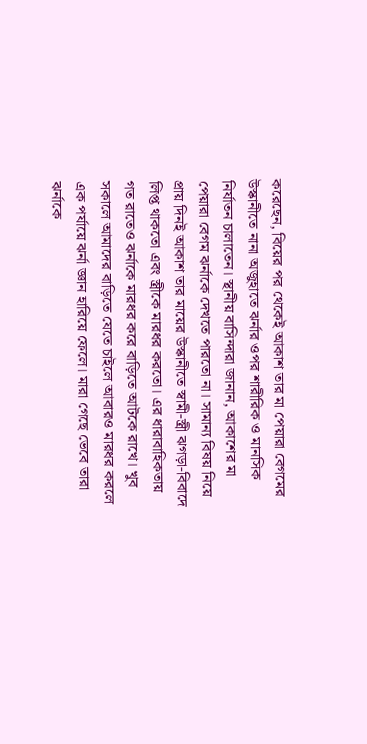করেছেন, বিয়ের পর থেকেই আকাশ তার মা পেয়ারা বেগমের উস্কানীতে নানা অজুহাতে ঝর্নার ওপর শারীরিক ও মানসিক নির্যাতন চালাতেন। স্থানীয় বাসিন্দারা জানান, আকাশের মা পেয়ারা বেগম ঝর্নাকে দেখতে পারতো না। সামান্য বিষয় নিয়ে প্রায় দিনই আকাশ তার মায়ের উস্কানীতে স্বামী-স্ত্রী ঝগড়া-বিবাদে লিপ্ত থাকতো এবং স্ত্রীকে মারধর করতো। এর ধারাবাহিকতায় গত রাতেও ঝর্নাকে মারধর করে বাড়িতে আটকে রাখে। খুব সকালে আমাদের বাড়িতে যেতে চাইলে আবারও মারধর করলে এক পর্যায়ে ঝর্না জ্ঞান হারিয়ে ফেলে। মারা গেছে ভেবে তারা ঝর্নাকে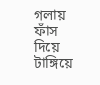গলায় ফাঁস দিয়ে টাঙ্গিয়ে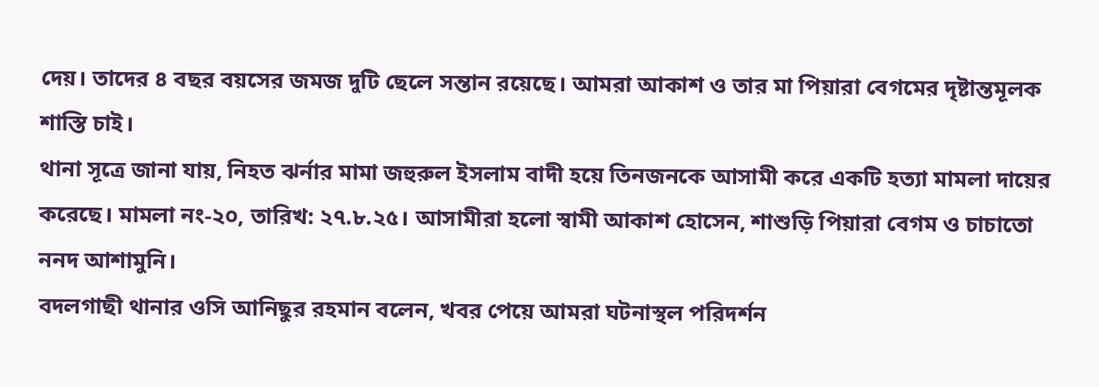দেয়। তাদের ৪ বছর বয়সের জমজ দুটি ছেলে সন্তান রয়েছে। আমরা আকাশ ও তার মা পিয়ারা বেগমের দৃষ্টান্তমূলক শাস্তি চাই।
থানা সূত্রে জানা যায়, নিহত ঝর্নার মামা জহুরুল ইসলাম বাদী হয়ে তিনজনকে আসামী করে একটি হত্যা মামলা দায়ের করেছে। মামলা নং-২০, তারিখ: ২৭.৮.২৫। আসামীরা হলো স্বামী আকাশ হোসেন, শাশুড়ি পিয়ারা বেগম ও চাচাতো ননদ আশামুনি।
বদলগাছী থানার ওসি আনিছুর রহমান বলেন, খবর পেয়ে আমরা ঘটনাস্থল পরিদর্শন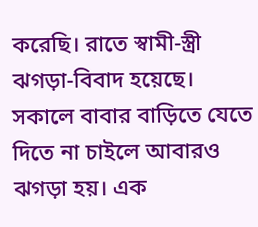করেছি। রাতে স্বামী-স্ত্রী ঝগড়া-বিবাদ হয়েছে। সকালে বাবার বাড়িতে যেতে দিতে না চাইলে আবারও ঝগড়া হয়। এক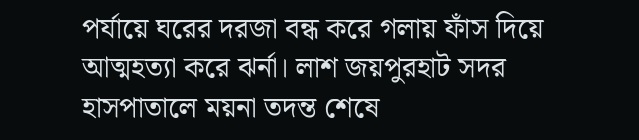পর্যায়ে ঘরের দরজা বন্ধ করে গলায় ফাঁস দিয়ে আত্মহত্যা করে ঝর্না। লাশ জয়পুরহাট সদর হাসপাতালে ময়না তদন্ত শেষে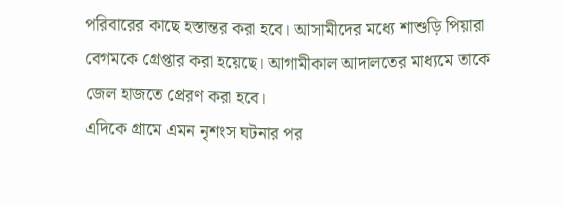পরিবারের কাছে হস্তান্তর করা হবে। আসামীদের মধ্যে শাশুড়ি পিয়ারা বেগমকে গ্রেপ্তার করা হয়েছে। আগামীকাল আদালতের মাধ্যমে তাকে জেল হাজতে প্রেরণ করা হবে।
এদিকে গ্রামে এমন নৃশংস ঘটনার পর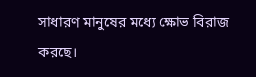সাধারণ মানুষের মধ্যে ক্ষোভ বিরাজ করছে।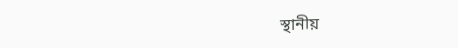স্থানীয়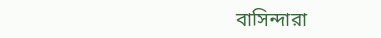বাসিন্দারা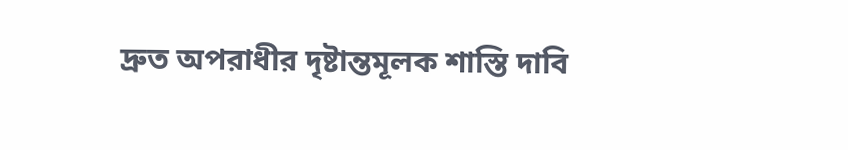দ্রুত অপরাধীর দৃষ্টান্তমূলক শাস্তি দাবি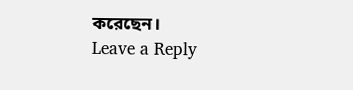করেছেন।
Leave a Reply